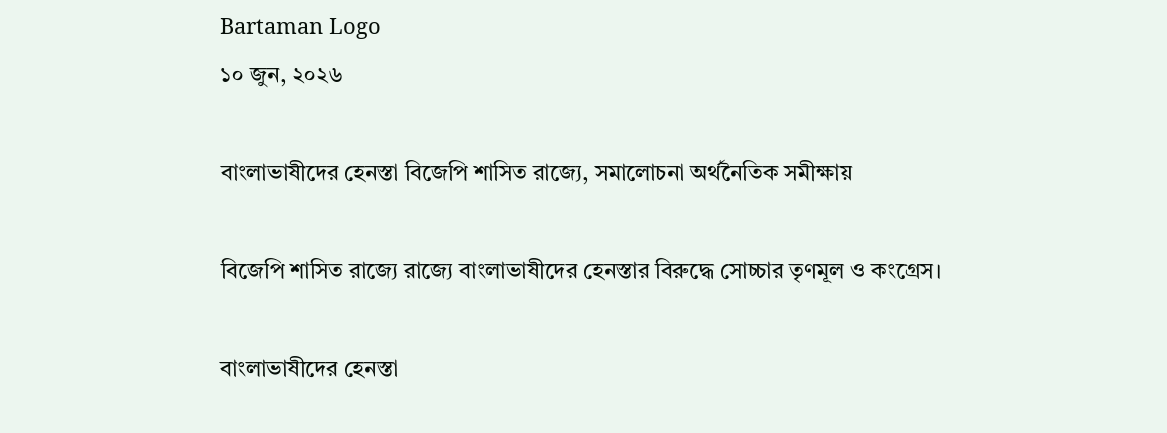Bartaman Logo
১০ জুন, ২০২৬

বাংলাভাষীদের হেনস্তা বিজেপি শাসিত রাজ্যে, সমালোচনা অর্থনৈতিক সমীক্ষায়

বিজেপি শাসিত রাজ্যে রাজ্যে বাংলাভাষীদের হেনস্তার বিরুদ্ধে সোচ্চার তৃণমূল ও কংগ্রেস।

বাংলাভাষীদের হেনস্তা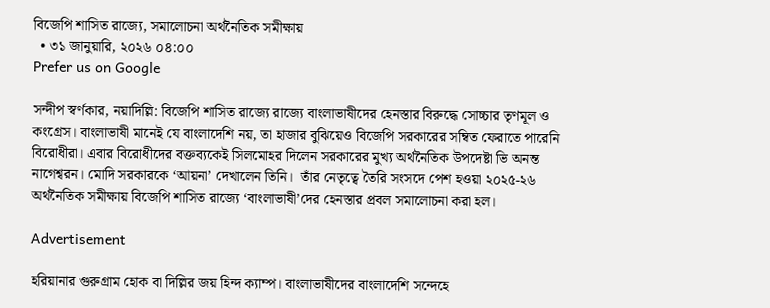বিজেপি শাসিত রাজ্যে, সমালোচনা অর্থনৈতিক সমীক্ষায়
  • ৩১ জানুয়ারি, ২০২৬ ০৪:০০
Prefer us on Google

সন্দীপ স্বর্ণকার, নয়াদিল্লি: বিজেপি শাসিত রাজ্যে রাজ্যে বাংলাভাষীদের হেনস্তার বিরুদ্ধে সোচ্চার তৃণমূল ও কংগ্রেস। বাংলাভাষী মানেই যে বাংলাদেশি নয়, তা হাজার বুঝিয়েও বিজেপি সরকারের সম্বিত ফেরাতে পারেনি বিরোধীরা। এবার বিরোধীদের বক্তব্যকেই সিলমোহর দিলেন সরকারের মুখ্য অর্থনৈতিক উপদেষ্টা ভি অনন্ত নাগেশ্বরন। মোদি সরকারকে ‘আয়না’ দেখালেন তিনি।  তাঁর নেতৃত্বে তৈরি সংসদে পেশ হওয়া ২০২৫-২৬ অর্থনৈতিক সমীক্ষায় বিজেপি শাসিত রাজ্যে ‘বাংলাভাষী’দের হেনস্তার প্রবল সমালোচনা করা হল।

Advertisement

হরিয়ানার গুরুগ্রাম হোক বা দিল্লির জয় হিন্দ ক্যাম্প। বাংলাভাষীদের বাংলাদেশি সন্দেহে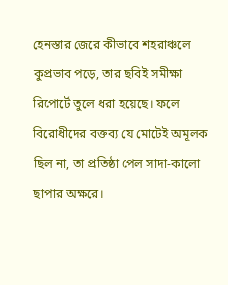হেনস্তার জেরে কীভাবে শহরাঞ্চলে কুপ্রভাব পড়ে, তার ছবিই সমীক্ষা রিপোর্টে তুলে ধরা হয়েছে। ফলে বিরোধীদের বক্তব্য যে মোটেই অমূলক ছিল না, তা প্রতিষ্ঠা পেল সাদা-কালো ছাপার অক্ষরে।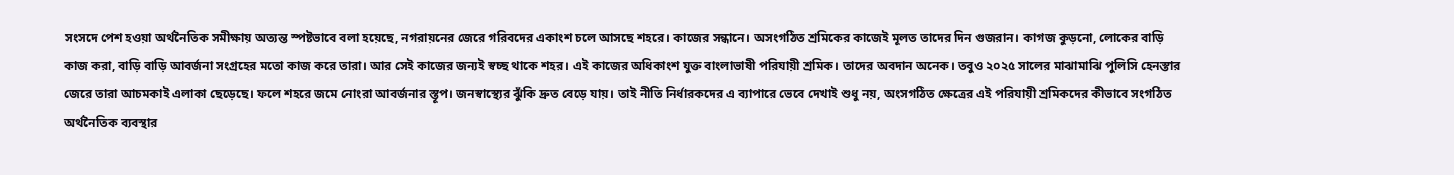সংসদে পেশ হওয়া অর্থনৈতিক সমীক্ষায় অত্যন্ত স্পষ্টভাবে বলা হয়েছে, নগরায়নের জেরে গরিবদের একাংশ চলে আসছে শহরে। কাজের সন্ধানে। অসংগঠিত শ্রমিকের কাজেই মূলত তাদের দিন গুজরান। কাগজ কুড়নো, লোকের বাড়ি কাজ করা, বাড়ি বাড়ি আবর্জনা সংগ্রহের মতো কাজ করে তারা। আর সেই কাজের জন্যই স্বচ্ছ থাকে শহর। এই কাজের অধিকাংশ যুক্ত বাংলাভাষী পরিযায়ী শ্রমিক। তাদের অবদান অনেক। তবুও ২০২৫ সালের মাঝামাঝি পুলিসি হেনস্তার জেরে তারা আচমকাই এলাকা ছেড়েছে। ফলে শহরে জমে নোংরা আবর্জনার স্তূপ। জনস্বাস্থ্যের ঝুঁকি দ্রুত বেড়ে যায়। তাই নীতি নির্ধারকদের এ ব্যাপারে ভেবে দেখাই শুধু নয়, অংসগঠিত ক্ষেত্রের এই পরিযায়ী শ্রমিকদের কীভাবে সংগঠিত অর্থনৈতিক ব্যবস্থার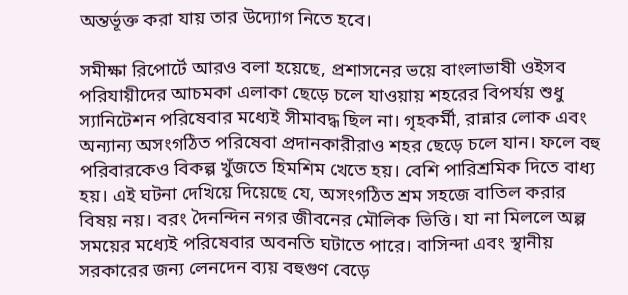অন্তর্ভূক্ত করা যায় তার উদ্যোগ নিতে হবে।

সমীক্ষা রিপোর্টে আরও বলা হয়েছে, প্রশাসনের ভয়ে বাংলাভাষী ওইসব পরিযায়ীদের আচমকা এলাকা ছেড়ে চলে যাওয়ায় শহরের বিপর্যয় শুধু স্যানিটেশন পরিষেবার মধ্যেই সীমাবদ্ধ ছিল না। গৃহকর্মী, রান্নার লোক এবং  অন্যান্য অসংগঠিত পরিষেবা প্রদানকারীরাও শহর ছেড়ে চলে যান। ফলে বহু পরিবারকেও বিকল্প খুঁজতে হিমশিম খেতে হয়। বেশি পারিশ্রমিক দিতে বাধ্য হয়। এই ঘটনা দেখিয়ে দিয়েছে যে, অসংগঠিত শ্রম সহজে বাতিল করার বিষয় নয়। বরং দৈনন্দিন নগর জীবনের মৌলিক ভিত্তি। যা না মিললে অল্প সময়ের মধ্যেই পরিষেবার অবনতি ঘটাতে পারে। বাসিন্দা এবং স্থানীয় সরকারের জন্য লেনদেন ব্যয় বহুগুণ বেড়ে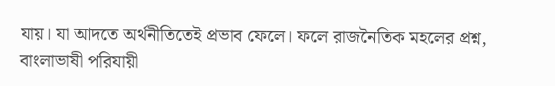যায়। যা আদতে অর্থনীতিতেই প্রভাব ফেলে। ফলে রাজনৈতিক মহলের প্রশ্ন, বাংলাভাষী পরিযায়ী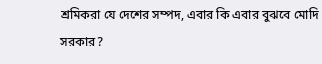শ্রমিকরা যে দেশের সম্পদ, এবার কি এবার বুঝবে মোদি সরকার?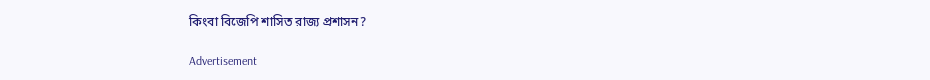কিংবা বিজেপি শাসিত রাজ্য প্রশাসন?

Advertisement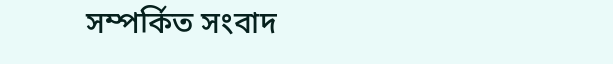সম্পর্কিত সংবাদ